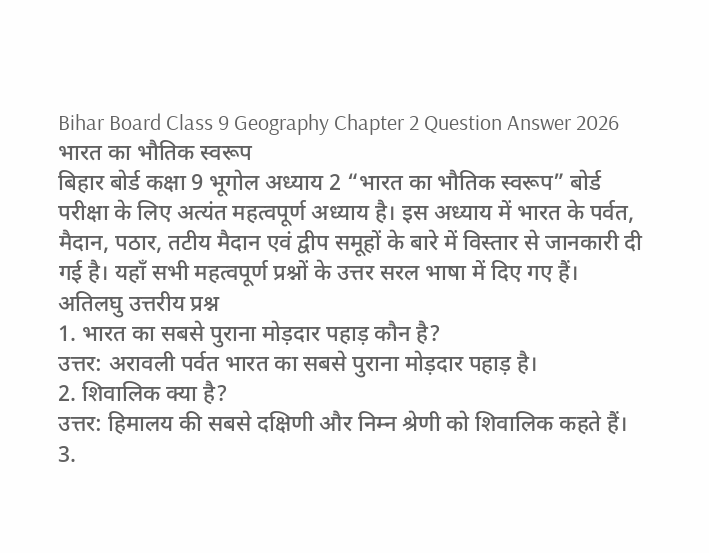Bihar Board Class 9 Geography Chapter 2 Question Answer 2026
भारत का भौतिक स्वरूप
बिहार बोर्ड कक्षा 9 भूगोल अध्याय 2 “भारत का भौतिक स्वरूप” बोर्ड परीक्षा के लिए अत्यंत महत्वपूर्ण अध्याय है। इस अध्याय में भारत के पर्वत, मैदान, पठार, तटीय मैदान एवं द्वीप समूहों के बारे में विस्तार से जानकारी दी गई है। यहाँ सभी महत्वपूर्ण प्रश्नों के उत्तर सरल भाषा में दिए गए हैं।
अतिलघु उत्तरीय प्रश्न
1. भारत का सबसे पुराना मोड़दार पहाड़ कौन है?
उत्तर: अरावली पर्वत भारत का सबसे पुराना मोड़दार पहाड़ है।
2. शिवालिक क्या है?
उत्तर: हिमालय की सबसे दक्षिणी और निम्न श्रेणी को शिवालिक कहते हैं।
3.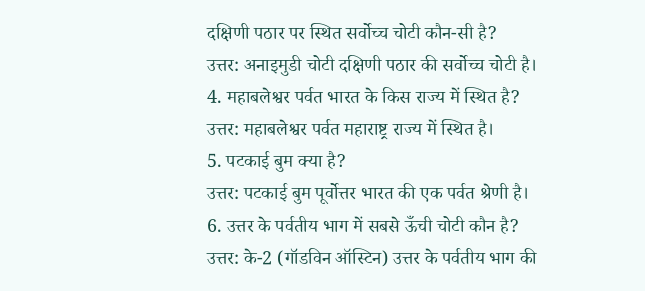दक्षिणी पठार पर स्थित सर्वोच्च चोटी कौन-सी है?
उत्तर: अनाइमुडी चोटी दक्षिणी पठार की सर्वोच्च चोटी है।
4. महाबलेश्वर पर्वत भारत के किस राज्य में स्थित है?
उत्तर: महाबलेश्वर पर्वत महाराष्ट्र राज्य में स्थित है।
5. पटकाई बुम क्या है?
उत्तर: पटकाई बुम पूर्वोत्तर भारत की एक पर्वत श्रेणी है।
6. उत्तर के पर्वतीय भाग में सबसे ऊँची चोटी कौन है?
उत्तर: के-2 (गॉडविन ऑस्टिन) उत्तर के पर्वतीय भाग की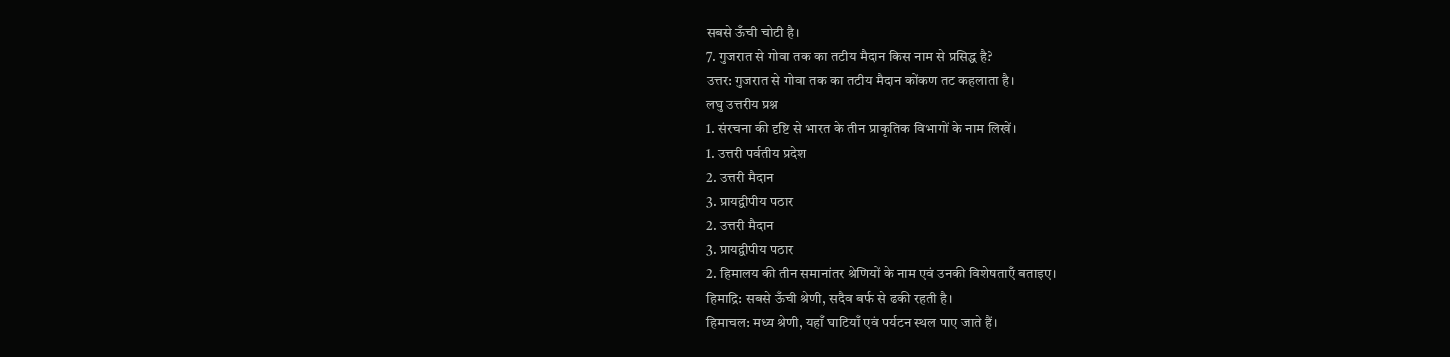सबसे ऊँची चोटी है।
7. गुजरात से गोवा तक का तटीय मैदान किस नाम से प्रसिद्ध है?
उत्तर: गुजरात से गोवा तक का तटीय मैदान कोंकण तट कहलाता है।
लघु उत्तरीय प्रश्न
1. संरचना की दृष्टि से भारत के तीन प्राकृतिक विभागों के नाम लिखें।
1. उत्तरी पर्वतीय प्रदेश
2. उत्तरी मैदान
3. प्रायद्वीपीय पठार
2. उत्तरी मैदान
3. प्रायद्वीपीय पठार
2. हिमालय की तीन समानांतर श्रेणियों के नाम एवं उनकी विशेषताएँ बताइए।
हिमाद्रि: सबसे ऊँची श्रेणी, सदैव बर्फ से ढकी रहती है।
हिमाचल: मध्य श्रेणी, यहाँ घाटियाँ एवं पर्यटन स्थल पाए जाते हैं।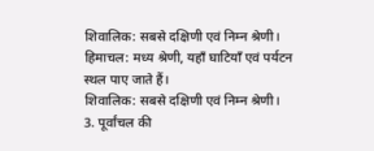शिवालिक: सबसे दक्षिणी एवं निम्न श्रेणी।
हिमाचल: मध्य श्रेणी, यहाँ घाटियाँ एवं पर्यटन स्थल पाए जाते हैं।
शिवालिक: सबसे दक्षिणी एवं निम्न श्रेणी।
3. पूर्वांचल की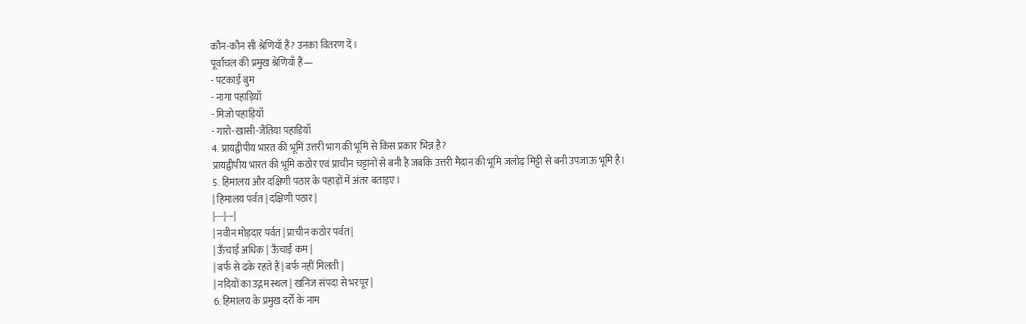कौन-कौन सी श्रेणियाँ हैं? उनका वितरण दें।
पूर्वांचल की प्रमुख श्रेणियाँ हैं—
- पटकाई बुम
- नागा पहाड़ियाँ
- मिजो पहाड़ियाँ
- गारो-खासी-जैंतिया पहाड़ियाँ
4. प्रायद्वीपीय भारत की भूमि उत्तरी भाग की भूमि से किस प्रकार भिन्न है?
प्रायद्वीपीय भारत की भूमि कठोर एवं प्राचीन चट्टानों से बनी है जबकि उत्तरी मैदान की भूमि जलोढ़ मिट्टी से बनी उपजाऊ भूमि है।
5. हिमालय और दक्षिणी पठार के पहाड़ों में अंतर बताइए।
| हिमालय पर्वत | दक्षिणी पठार |
|---|---|
| नवीन मोड़दार पर्वत | प्राचीन कठोर पर्वत |
| ऊँचाई अधिक | ऊँचाई कम |
| बर्फ से ढके रहते हैं | बर्फ नहीं मिलती |
| नदियों का उद्गम स्थल | खनिज संपदा से भरपूर |
6. हिमालय के प्रमुख दर्रों के नाम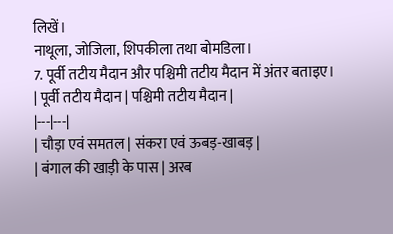लिखें।
नाथूला, जोजिला, शिपकीला तथा बोमडिला।
7. पूर्वी तटीय मैदान और पश्चिमी तटीय मैदान में अंतर बताइए।
| पूर्वी तटीय मैदान | पश्चिमी तटीय मैदान |
|---|---|
| चौड़ा एवं समतल | संकरा एवं ऊबड़-खाबड़ |
| बंगाल की खाड़ी के पास | अरब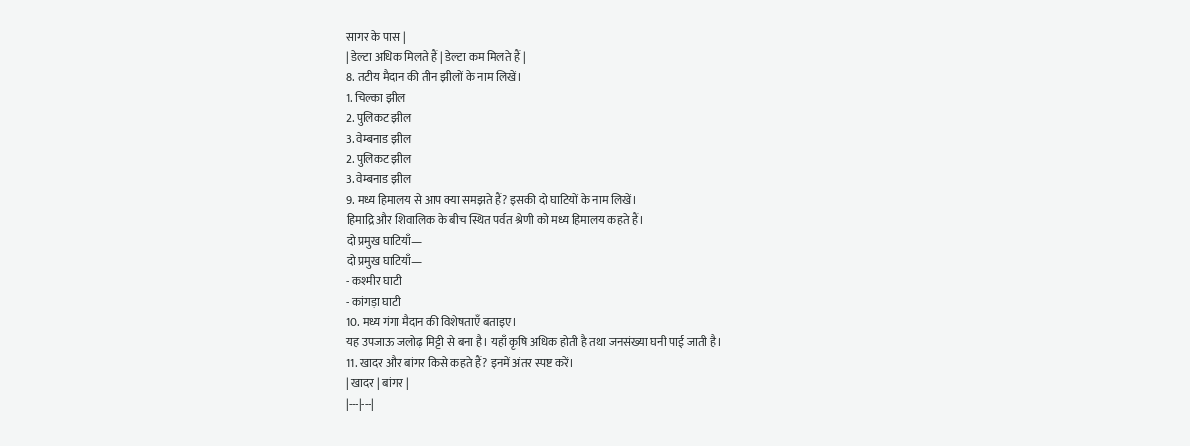सागर के पास |
| डेल्टा अधिक मिलते हैं | डेल्टा कम मिलते हैं |
8. तटीय मैदान की तीन झीलों के नाम लिखें।
1. चिल्का झील
2. पुलिकट झील
3. वेम्बनाड झील
2. पुलिकट झील
3. वेम्बनाड झील
9. मध्य हिमालय से आप क्या समझते हैं? इसकी दो घाटियों के नाम लिखें।
हिमाद्रि और शिवालिक के बीच स्थित पर्वत श्रेणी को मध्य हिमालय कहते हैं।
दो प्रमुख घाटियाँ—
दो प्रमुख घाटियाँ—
- कश्मीर घाटी
- कांगड़ा घाटी
10. मध्य गंगा मैदान की विशेषताएँ बताइए।
यह उपजाऊ जलोढ़ मिट्टी से बना है। यहाँ कृषि अधिक होती है तथा जनसंख्या घनी पाई जाती है।
11. खादर और बांगर किसे कहते हैं? इनमें अंतर स्पष्ट करें।
| खादर | बांगर |
|---|---|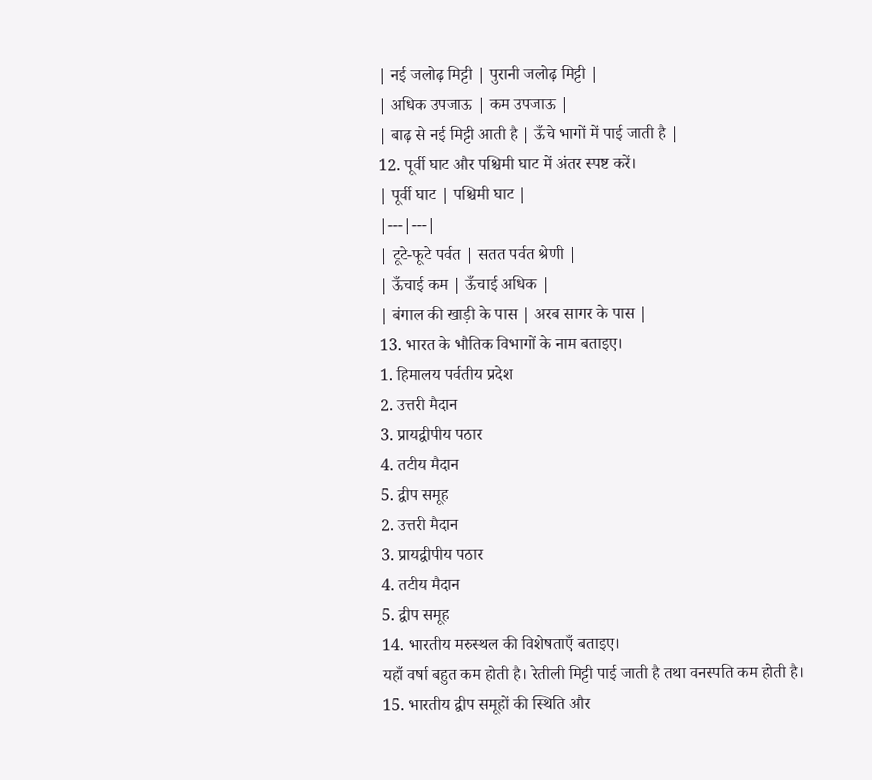| नई जलोढ़ मिट्टी | पुरानी जलोढ़ मिट्टी |
| अधिक उपजाऊ | कम उपजाऊ |
| बाढ़ से नई मिट्टी आती है | ऊँचे भागों में पाई जाती है |
12. पूर्वी घाट और पश्चिमी घाट में अंतर स्पष्ट करें।
| पूर्वी घाट | पश्चिमी घाट |
|---|---|
| टूटे-फूटे पर्वत | सतत पर्वत श्रेणी |
| ऊँचाई कम | ऊँचाई अधिक |
| बंगाल की खाड़ी के पास | अरब सागर के पास |
13. भारत के भौतिक विभागों के नाम बताइए।
1. हिमालय पर्वतीय प्रदेश
2. उत्तरी मैदान
3. प्रायद्वीपीय पठार
4. तटीय मैदान
5. द्वीप समूह
2. उत्तरी मैदान
3. प्रायद्वीपीय पठार
4. तटीय मैदान
5. द्वीप समूह
14. भारतीय मरुस्थल की विशेषताएँ बताइए।
यहाँ वर्षा बहुत कम होती है। रेतीली मिट्टी पाई जाती है तथा वनस्पति कम होती है।
15. भारतीय द्वीप समूहों की स्थिति और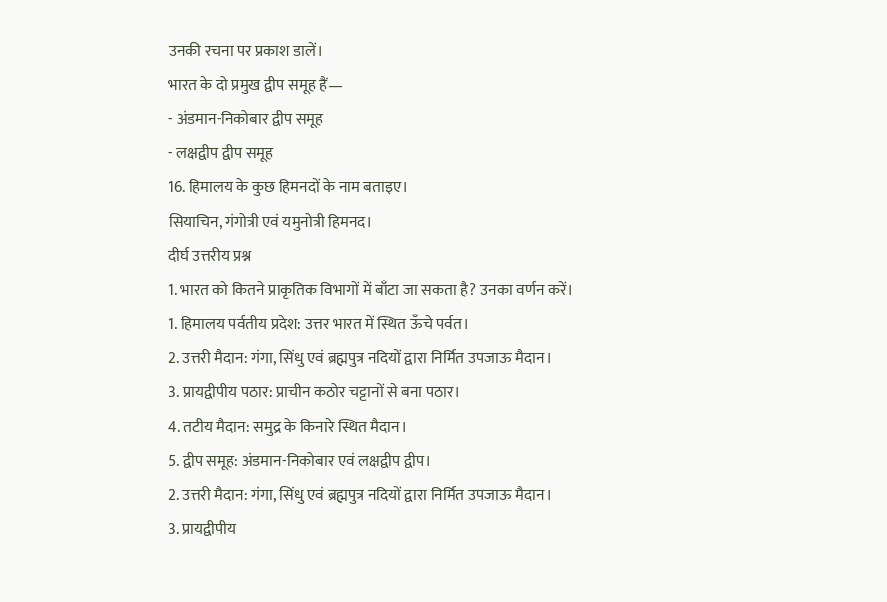उनकी रचना पर प्रकाश डालें।
भारत के दो प्रमुख द्वीप समूह हैं—
- अंडमान-निकोबार द्वीप समूह
- लक्षद्वीप द्वीप समूह
16. हिमालय के कुछ हिमनदों के नाम बताइए।
सियाचिन, गंगोत्री एवं यमुनोत्री हिमनद।
दीर्घ उत्तरीय प्रश्न
1. भारत को कितने प्राकृतिक विभागों में बाँटा जा सकता है? उनका वर्णन करें।
1. हिमालय पर्वतीय प्रदेश: उत्तर भारत में स्थित ऊँचे पर्वत।
2. उत्तरी मैदान: गंगा, सिंधु एवं ब्रह्मपुत्र नदियों द्वारा निर्मित उपजाऊ मैदान।
3. प्रायद्वीपीय पठार: प्राचीन कठोर चट्टानों से बना पठार।
4. तटीय मैदान: समुद्र के किनारे स्थित मैदान।
5. द्वीप समूह: अंडमान-निकोबार एवं लक्षद्वीप द्वीप।
2. उत्तरी मैदान: गंगा, सिंधु एवं ब्रह्मपुत्र नदियों द्वारा निर्मित उपजाऊ मैदान।
3. प्रायद्वीपीय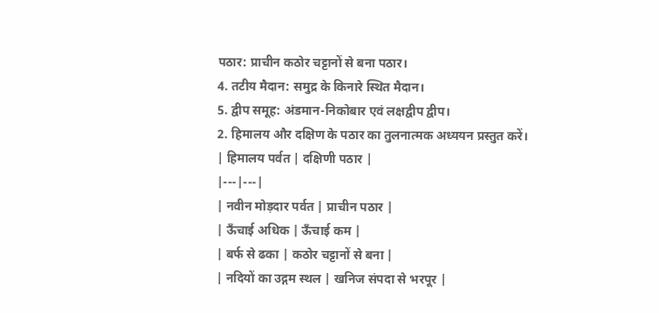पठार: प्राचीन कठोर चट्टानों से बना पठार।
4. तटीय मैदान: समुद्र के किनारे स्थित मैदान।
5. द्वीप समूह: अंडमान-निकोबार एवं लक्षद्वीप द्वीप।
2. हिमालय और दक्षिण के पठार का तुलनात्मक अध्ययन प्रस्तुत करें।
| हिमालय पर्वत | दक्षिणी पठार |
|---|---|
| नवीन मोड़दार पर्वत | प्राचीन पठार |
| ऊँचाई अधिक | ऊँचाई कम |
| बर्फ से ढका | कठोर चट्टानों से बना |
| नदियों का उद्गम स्थल | खनिज संपदा से भरपूर |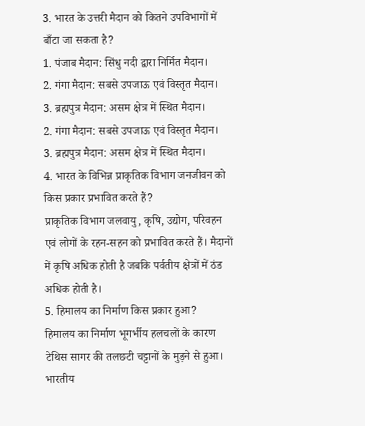3. भारत के उत्तरी मैदान को कितने उपविभागों में बाँटा जा सकता है?
1. पंजाब मैदान: सिंधु नदी द्वारा निर्मित मैदान।
2. गंगा मैदान: सबसे उपजाऊ एवं विस्तृत मैदान।
3. ब्रह्मपुत्र मैदान: असम क्षेत्र में स्थित मैदान।
2. गंगा मैदान: सबसे उपजाऊ एवं विस्तृत मैदान।
3. ब्रह्मपुत्र मैदान: असम क्षेत्र में स्थित मैदान।
4. भारत के विभिन्न प्राकृतिक विभाग जनजीवन को किस प्रकार प्रभावित करते हैं?
प्राकृतिक विभाग जलवायु, कृषि, उद्योग, परिवहन एवं लोगों के रहन-सहन को प्रभावित करते हैं। मैदानों में कृषि अधिक होती है जबकि पर्वतीय क्षेत्रों में ठंड अधिक होती है।
5. हिमालय का निर्माण किस प्रकार हुआ?
हिमालय का निर्माण भूगर्भीय हलचलों के कारण टेथिस सागर की तलछटी चट्टानों के मुड़ने से हुआ। भारतीय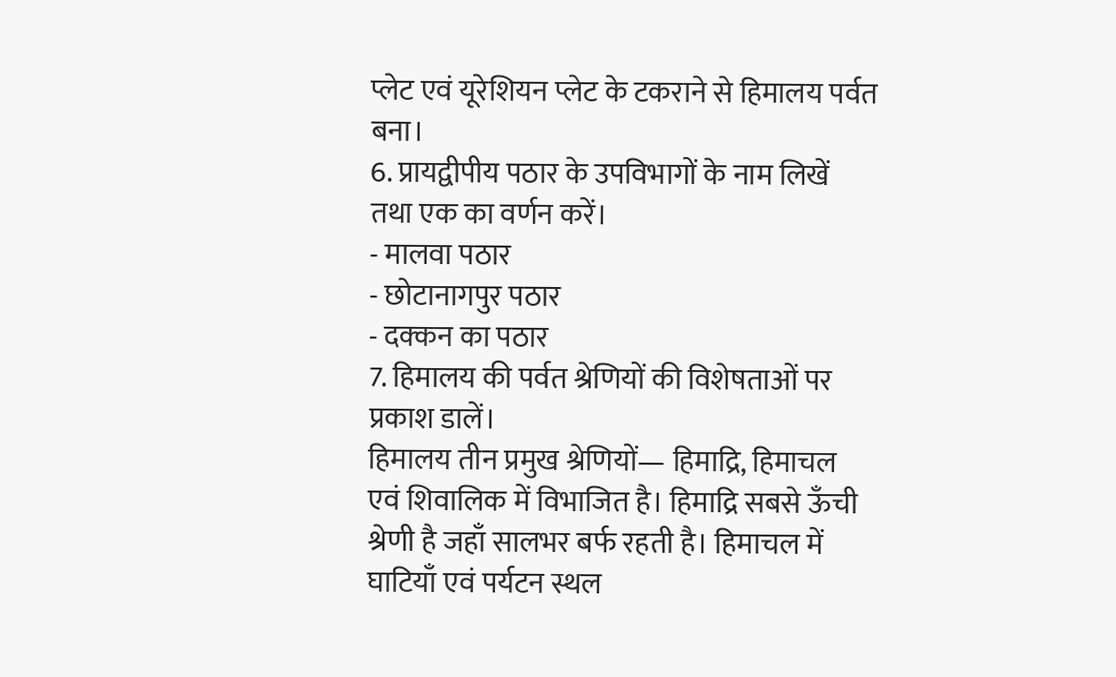प्लेट एवं यूरेशियन प्लेट के टकराने से हिमालय पर्वत बना।
6. प्रायद्वीपीय पठार के उपविभागों के नाम लिखें तथा एक का वर्णन करें।
- मालवा पठार
- छोटानागपुर पठार
- दक्कन का पठार
7. हिमालय की पर्वत श्रेणियों की विशेषताओं पर प्रकाश डालें।
हिमालय तीन प्रमुख श्रेणियों— हिमाद्रि, हिमाचल एवं शिवालिक में विभाजित है। हिमाद्रि सबसे ऊँची श्रेणी है जहाँ सालभर बर्फ रहती है। हिमाचल में घाटियाँ एवं पर्यटन स्थल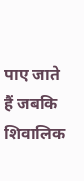पाए जाते हैं जबकि शिवालिक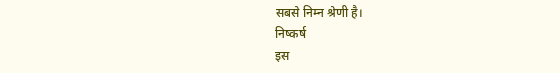सबसे निम्न श्रेणी है।
निष्कर्ष
इस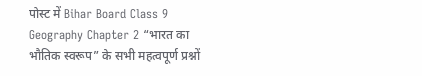पोस्ट में Bihar Board Class 9 Geography Chapter 2 “भारत का भौतिक स्वरूप” के सभी महत्वपूर्ण प्रश्नों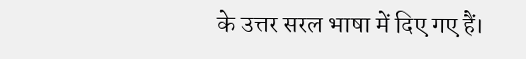के उत्तर सरल भाषा में दिए गए हैं।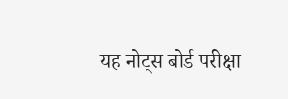यह नोट्स बोर्ड परीक्षा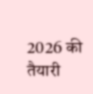2026 की तैयारी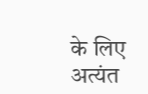के लिए अत्यंत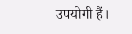उपयोगी हैं।